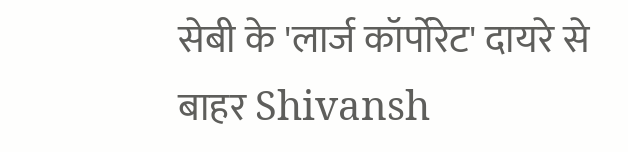सेबी के 'लार्ज कॉर्पोरेट' दायरे से बाहर Shivansh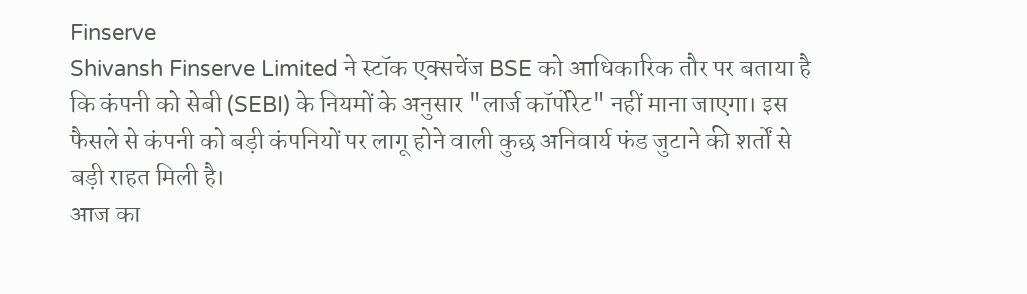Finserve
Shivansh Finserve Limited ने स्टॉक एक्सचेंज BSE को आधिकारिक तौर पर बताया है कि कंपनी को सेबी (SEBI) के नियमों के अनुसार "लार्ज कॉर्पोरेट" नहीं माना जाएगा। इस फैसले से कंपनी को बड़ी कंपनियों पर लागू होने वाली कुछ अनिवार्य फंड जुटाने की शर्तों से बड़ी राहत मिली है।
आज का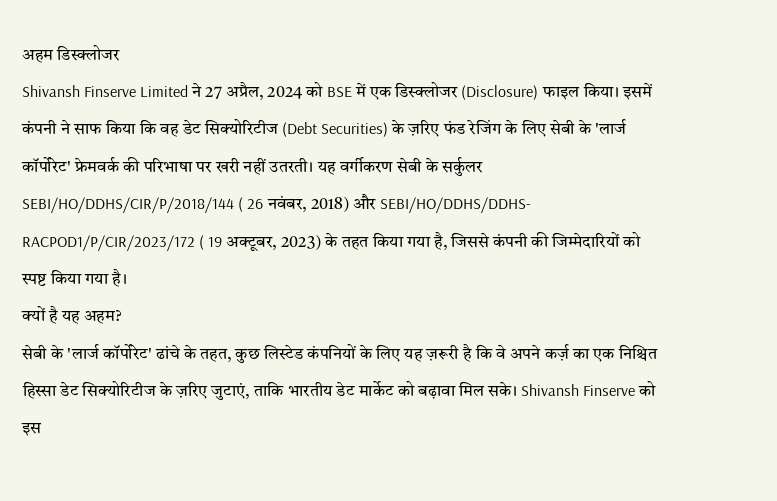अहम डिस्क्लोजर
Shivansh Finserve Limited ने 27 अप्रैल, 2024 को BSE में एक डिस्क्लोजर (Disclosure) फाइल किया। इसमें कंपनी ने साफ किया कि वह डेट सिक्योरिटीज (Debt Securities) के ज़रिए फंड रेजिंग के लिए सेबी के 'लार्ज कॉर्पोरेट' फ्रेमवर्क की परिभाषा पर खरी नहीं उतरती। यह वर्गीकरण सेबी के सर्कुलर SEBI/HO/DDHS/CIR/P/2018/144 ( 26 नवंबर, 2018) और SEBI/HO/DDHS/DDHS-RACPOD1/P/CIR/2023/172 ( 19 अक्टूबर, 2023) के तहत किया गया है, जिससे कंपनी की जिम्मेदारियों को स्पष्ट किया गया है।
क्यों है यह अहम?
सेबी के 'लार्ज कॉर्पोरेट' ढांचे के तहत, कुछ लिस्टेड कंपनियों के लिए यह ज़रूरी है कि वे अपने कर्ज़ का एक निश्चित हिस्सा डेट सिक्योरिटीज के ज़रिए जुटाएं, ताकि भारतीय डेट मार्केट को बढ़ावा मिल सके। Shivansh Finserve को इस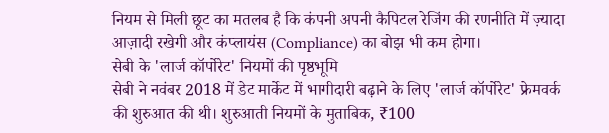नियम से मिली छूट का मतलब है कि कंपनी अपनी कैपिटल रेजिंग की रणनीति में ज़्यादा आज़ादी रखेगी और कंप्लायंस (Compliance) का बोझ भी कम होगा।
सेबी के 'लार्ज कॉर्पोरेट' नियमों की पृष्ठभूमि
सेबी ने नवंबर 2018 में डेट मार्केट में भागीदारी बढ़ाने के लिए 'लार्ज कॉर्पोरेट' फ्रेमवर्क की शुरुआत की थी। शुरुआती नियमों के मुताबिक, ₹100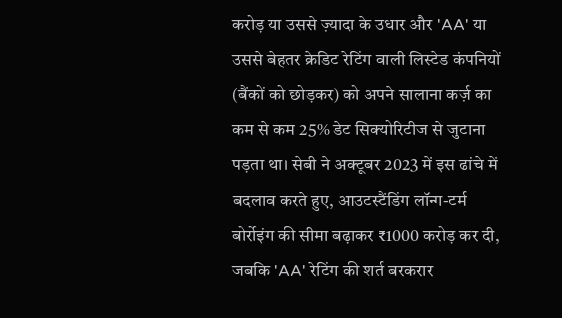करोड़ या उससे ज़्यादा के उधार और 'AA' या उससे बेहतर क्रेडिट रेटिंग वाली लिस्टेड कंपनियों (बैंकों को छोड़कर) को अपने सालाना कर्ज़ का कम से कम 25% डेट सिक्योरिटीज से जुटाना पड़ता था। सेबी ने अक्टूबर 2023 में इस ढांचे में बदलाव करते हुए, आउटस्टैंडिंग लॉन्ग-टर्म बोर्रोइंग की सीमा बढ़ाकर ₹1000 करोड़ कर दी, जबकि 'AA' रेटिंग की शर्त बरकरार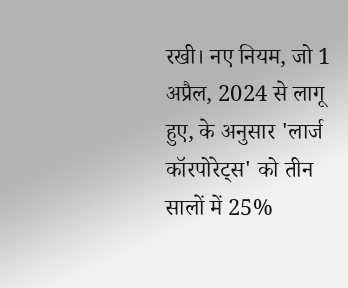रखी। नए नियम, जो 1 अप्रैल, 2024 से लागू हुए, के अनुसार 'लार्ज कॉरपोरेट्स' को तीन सालों में 25%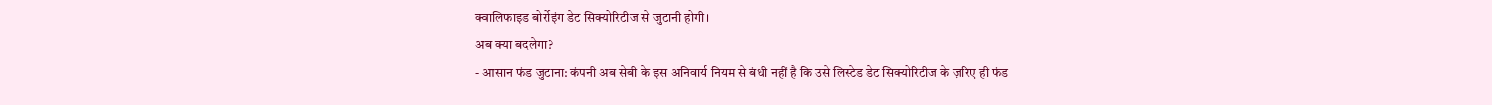क्वालिफाइड बोर्रोइंग डेट सिक्योरिटीज से जुटानी होगी।
अब क्या बदलेगा?
- आसान फंड जुटाना: कंपनी अब सेबी के इस अनिवार्य नियम से बंधी नहीं है कि उसे लिस्टेड डेट सिक्योरिटीज के ज़रिए ही फंड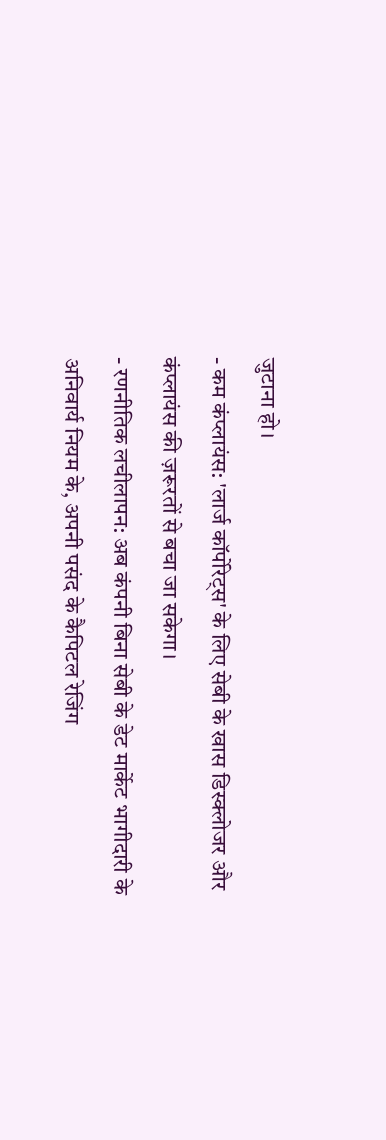जुटाना हो।
- कम कंप्लायंस: 'लार्ज कॉर्पोरेट्स' के लिए सेबी के खास डिस्क्लोजर और कंप्लायंस की ज़रूरतों से बचा जा सकेगा।
- रणनीतिक लचीलापन: अब कंपनी बिना सेबी के डेट मार्केट भागीदारी के अनिवार्य नियम के, अपनी पसंद के कैपिटल रेजिंग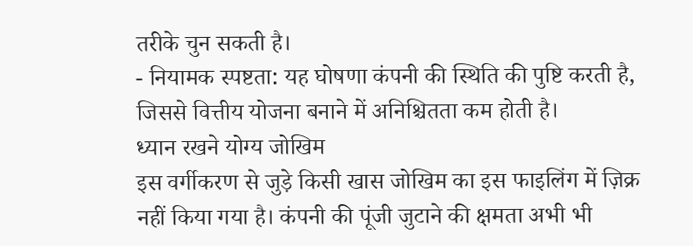तरीके चुन सकती है।
- नियामक स्पष्टता: यह घोषणा कंपनी की स्थिति की पुष्टि करती है, जिससे वित्तीय योजना बनाने में अनिश्चितता कम होती है।
ध्यान रखने योग्य जोखिम
इस वर्गीकरण से जुड़े किसी खास जोखिम का इस फाइलिंग में ज़िक्र नहीं किया गया है। कंपनी की पूंजी जुटाने की क्षमता अभी भी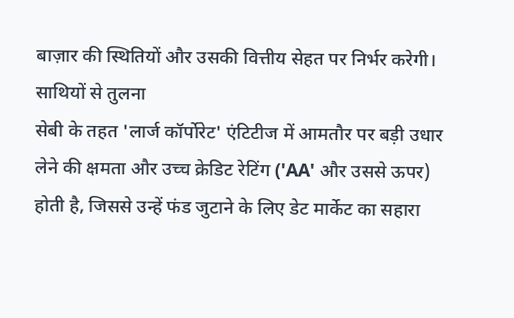बाज़ार की स्थितियों और उसकी वित्तीय सेहत पर निर्भर करेगी।
साथियों से तुलना
सेबी के तहत 'लार्ज कॉर्पोरेट' एंटिटीज में आमतौर पर बड़ी उधार लेने की क्षमता और उच्च क्रेडिट रेटिंग ('AA' और उससे ऊपर) होती है, जिससे उन्हें फंड जुटाने के लिए डेट मार्केट का सहारा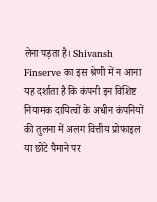लेना पड़ता है। Shivansh Finserve का इस श्रेणी में न आना यह दर्शाता है कि कंपनी इन विशिष्ट नियामक दायित्वों के अधीन कंपनियों की तुलना में अलग वित्तीय प्रोफाइल या छोटे पैमाने पर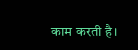काम करती है।